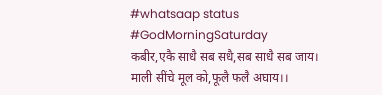#whatsaap status #GodMorningSaturday
कबीर,एकै साधै सब सधै,सब साधै सब जाय।
माली सींचे मूल को,फूलै फलै अघाय।।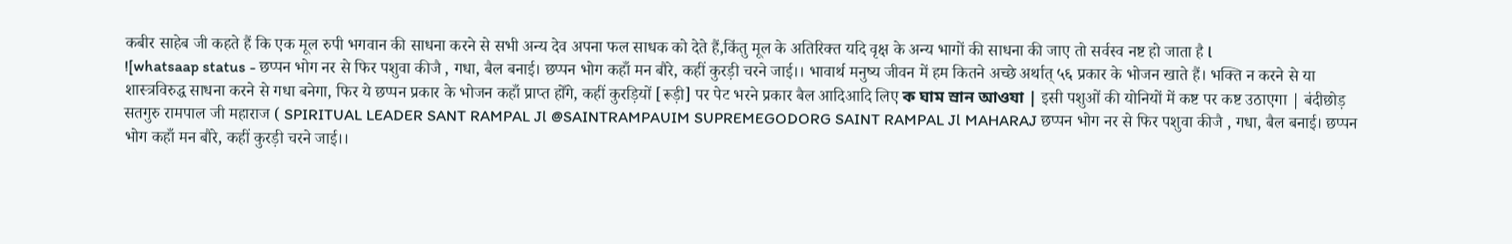कबीर साहेब जी कहते हैं कि एक मूल रुपी भगवान की साधना करने से सभी अन्य देव अपना फल साधक को देते हैं,किंतु मूल के अतिरिक्त यदि वृक्ष के अन्य भागों की साधना की जाए तो सर्वस्व नष्ट हो जाता है l
![whatsaap status - छप्पन भोग नर से फिर पशुवा कीजै , गधा, बैल बनाई। छप्पन भोग कहाँ मन बौरे, कहीं कुरड़ी चरने जाई।। भावार्थ मनुष्य जीवन में हम कितने अच्छे अर्थात् ५६ प्रकार के भोजन खाते हैं। भक्ति न करने से या शास्त्रविरुद्ध साधना करने से गधा बनेगा, फिर ये छप्पन प्रकार के भोजन कहाँ प्राप्त होँगे, कहीं कुरड़ियों [रूड़ी] पर पेट भरने प्रकार बैल आदिआदि लिए ক ঘাম স্রান আওযা | इसी पशुओं की योनियों में कष्ट पर कष्ट उठाएगा | बंदीछोड़ सतगुरु रामपाल जी महाराज ( SPIRITUAL LEADER SANT RAMPAL Jl @SAINTRAMPAUIM SUPREMEGODORG SAINT RAMPAL Jl MAHARAJ छप्पन भोग नर से फिर पशुवा कीजै , गधा, बैल बनाई। छप्पन भोग कहाँ मन बौरे, कहीं कुरड़ी चरने जाई।।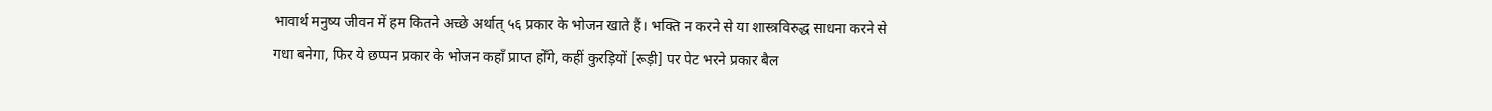भावार्थ मनुष्य जीवन में हम कितने अच्छे अर्थात् ५६ प्रकार के भोजन खाते हैं। भक्ति न करने से या शास्त्रविरुद्ध साधना करने से गधा बनेगा, फिर ये छप्पन प्रकार के भोजन कहाँ प्राप्त होँगे, कहीं कुरड़ियों [रूड़ी] पर पेट भरने प्रकार बैल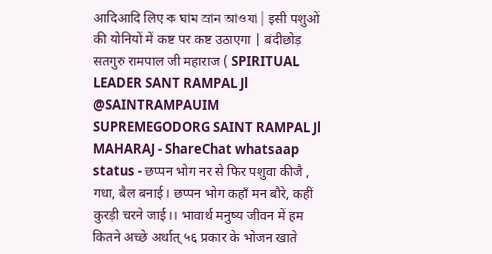आदिआदि लिए ক ঘাম স্রান আওযা | इसी पशुओं की योनियों में कष्ट पर कष्ट उठाएगा | बंदीछोड़ सतगुरु रामपाल जी महाराज ( SPIRITUAL LEADER SANT RAMPAL Jl @SAINTRAMPAUIM SUPREMEGODORG SAINT RAMPAL Jl MAHARAJ - ShareChat whatsaap status - छप्पन भोग नर से फिर पशुवा कीजै , गधा, बैल बनाई। छप्पन भोग कहाँ मन बौरे, कहीं कुरड़ी चरने जाई।। भावार्थ मनुष्य जीवन में हम कितने अच्छे अर्थात् ५६ प्रकार के भोजन खाते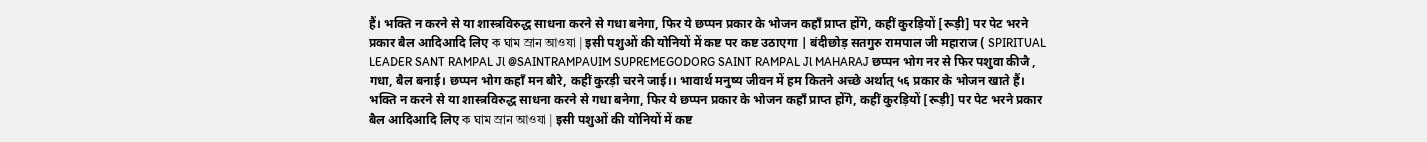हैं। भक्ति न करने से या शास्त्रविरुद्ध साधना करने से गधा बनेगा, फिर ये छप्पन प्रकार के भोजन कहाँ प्राप्त होँगे, कहीं कुरड़ियों [रूड़ी] पर पेट भरने प्रकार बैल आदिआदि लिए ক ঘাম স্রান আওযা | इसी पशुओं की योनियों में कष्ट पर कष्ट उठाएगा | बंदीछोड़ सतगुरु रामपाल जी महाराज ( SPIRITUAL LEADER SANT RAMPAL Jl @SAINTRAMPAUIM SUPREMEGODORG SAINT RAMPAL Jl MAHARAJ छप्पन भोग नर से फिर पशुवा कीजै , गधा, बैल बनाई। छप्पन भोग कहाँ मन बौरे, कहीं कुरड़ी चरने जाई।। भावार्थ मनुष्य जीवन में हम कितने अच्छे अर्थात् ५६ प्रकार के भोजन खाते हैं। भक्ति न करने से या शास्त्रविरुद्ध साधना करने से गधा बनेगा, फिर ये छप्पन प्रकार के भोजन कहाँ प्राप्त होँगे, कहीं कुरड़ियों [रूड़ी] पर पेट भरने प्रकार बैल आदिआदि लिए ক ঘাম স্রান আওযা | इसी पशुओं की योनियों में कष्ट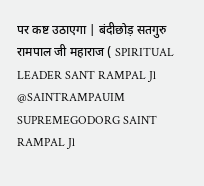पर कष्ट उठाएगा | बंदीछोड़ सतगुरु रामपाल जी महाराज ( SPIRITUAL LEADER SANT RAMPAL Jl @SAINTRAMPAUIM SUPREMEGODORG SAINT RAMPAL Jl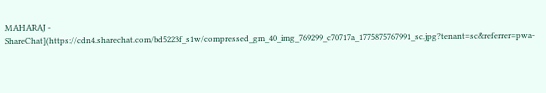MAHARAJ - ShareChat](https://cdn4.sharechat.com/bd5223f_s1w/compressed_gm_40_img_769299_c70717a_1775875767991_sc.jpg?tenant=sc&referrer=pwa-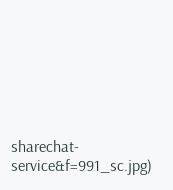sharechat-service&f=991_sc.jpg)